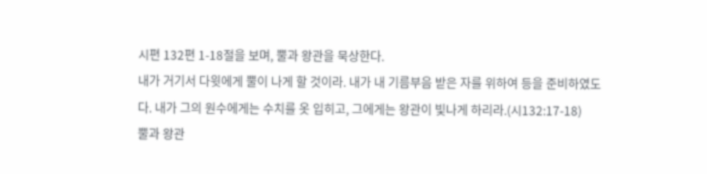시편 132편 1-18절을 보며, 뿔과 왕관을 묵상한다.
내가 거기서 다윗에게 뿔이 나게 할 것이라. 내가 내 기름부음 받은 자를 위하여 등을 준비하였도다. 내가 그의 원수에게는 수치를 옷 입히고, 그에게는 왕관이 빛나게 하리라.(시132:17-18)
뿔과 왕관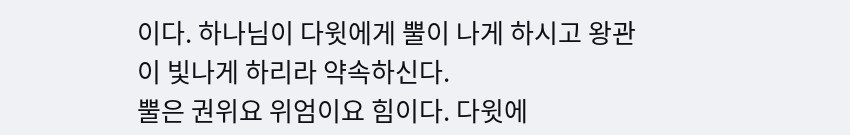이다. 하나님이 다윗에게 뿔이 나게 하시고 왕관이 빛나게 하리라 약속하신다.
뿔은 권위요 위엄이요 힘이다. 다윗에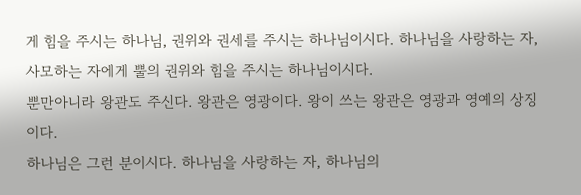게 힘을 주시는 하나님, 권위와 권세를 주시는 하나님이시다. 하나님을 사랑하는 자, 사모하는 자에게 뿔의 권위와 힘을 주시는 하나님이시다.
뿐만아니라 왕관도 주신다. 왕관은 영광이다. 왕이 쓰는 왕관은 영광과 영예의 상징이다.
하나님은 그런 분이시다. 하나님을 사랑하는 자, 하나님의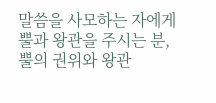말씀을 사모하는 자에게 뿔과 왕관을 주시는 분, 뿔의 권위와 왕관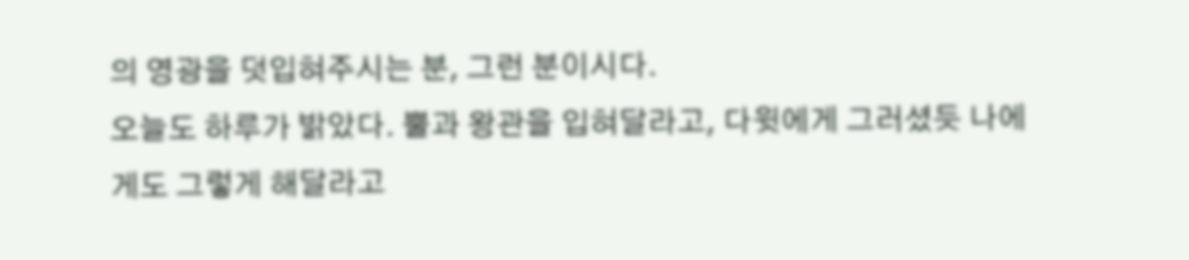의 영광을 덧입혀주시는 분, 그런 분이시다.
오늘도 하루가 밝았다. 뿔과 왕관을 입혀달라고, 다윗에게 그러셨듯 나에게도 그렇게 해달라고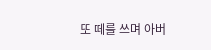또 떼를 쓰며 아버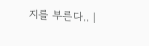지를 부른다.. |